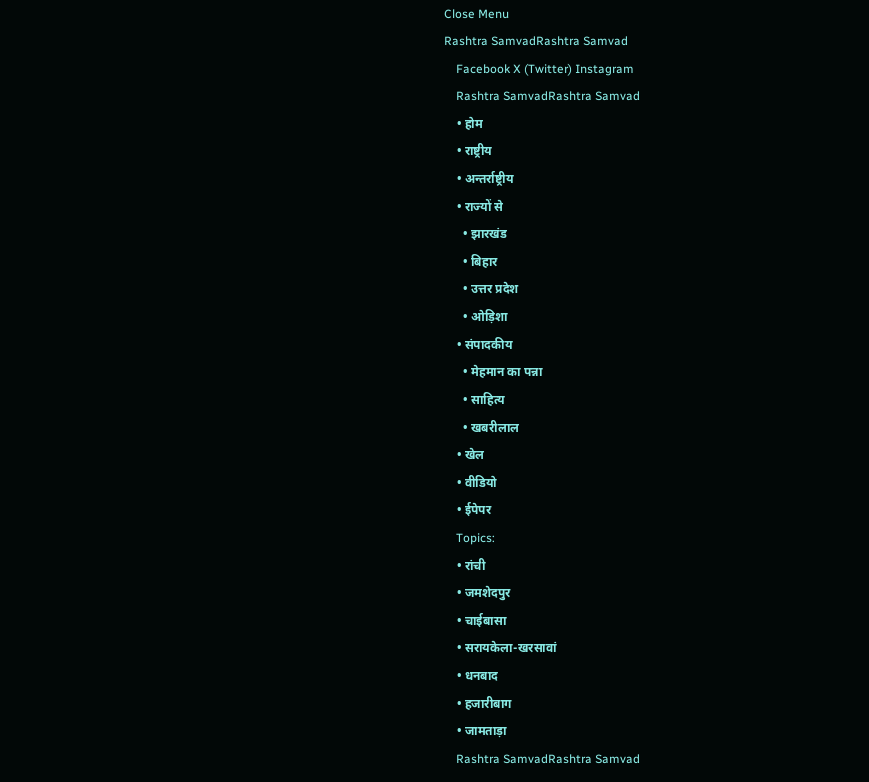Close Menu
Rashtra SamvadRashtra Samvad
    Facebook X (Twitter) Instagram
    Rashtra SamvadRashtra Samvad
    • होम
    • राष्ट्रीय
    • अन्तर्राष्ट्रीय
    • राज्यों से
      • झारखंड
      • बिहार
      • उत्तर प्रदेश
      • ओड़िशा
    • संपादकीय
      • मेहमान का पन्ना
      • साहित्य
      • खबरीलाल
    • खेल
    • वीडियो
    • ईपेपर
    Topics:
    • रांची
    • जमशेदपुर
    • चाईबासा
    • सरायकेला-खरसावां
    • धनबाद
    • हजारीबाग
    • जामताड़ा
    Rashtra SamvadRashtra Samvad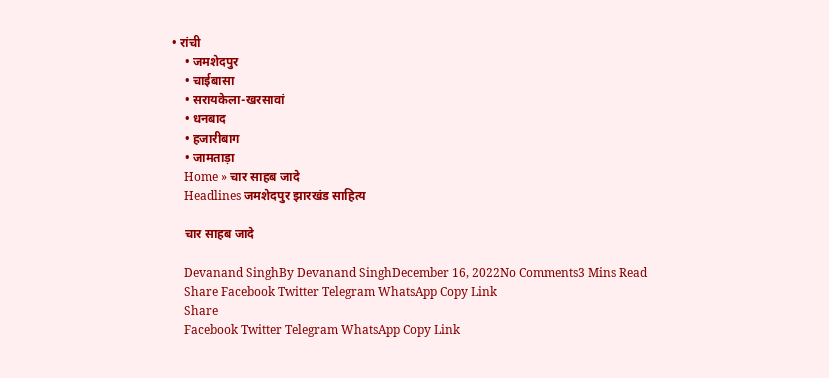• रांची
    • जमशेदपुर
    • चाईबासा
    • सरायकेला-खरसावां
    • धनबाद
    • हजारीबाग
    • जामताड़ा
    Home » चार साहब जादे
    Headlines जमशेदपुर झारखंड साहित्य

    चार साहब जादे

    Devanand SinghBy Devanand SinghDecember 16, 2022No Comments3 Mins Read
    Share Facebook Twitter Telegram WhatsApp Copy Link
    Share
    Facebook Twitter Telegram WhatsApp Copy Link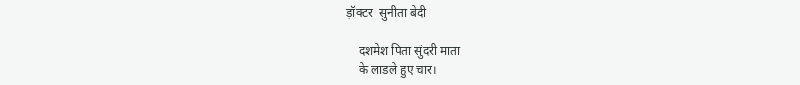ड़ॉक्टर  सुनीता बेदी

    दशमेश पिता सुंदरी माता
    के लाडले हुए चार।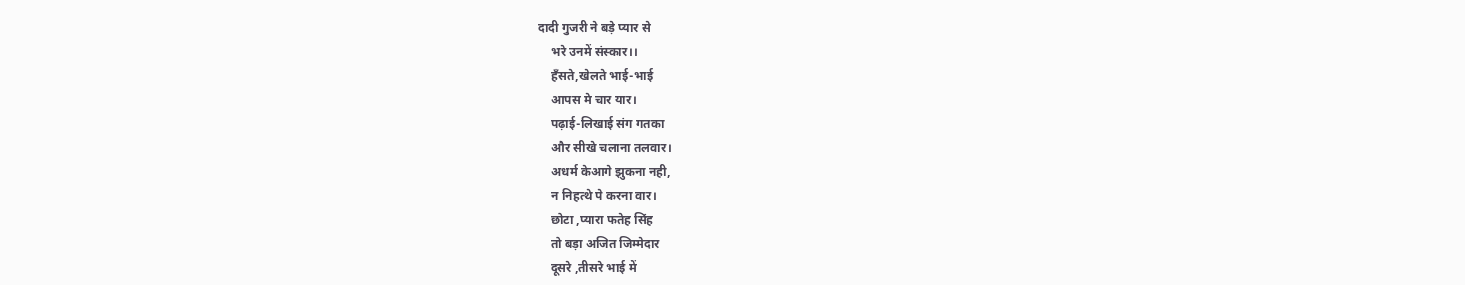दादी गुजरी ने बड़े प्यार से
    भरे उनमें संस्कार।।
    हँसते,खेलते भाई-भाई
    आपस मे चार यार।
    पढ़ाई-लिखाई संग गतका
    और सीखे चलाना तलवार।
    अधर्म केआगे झुकना नही,
    न निहत्थे पे करना वार।
    छोटा ,प्यारा फतेह सिंह
    तो बड़ा अजित जिम्मेदार
    दूसरे ,तीसरे भाई में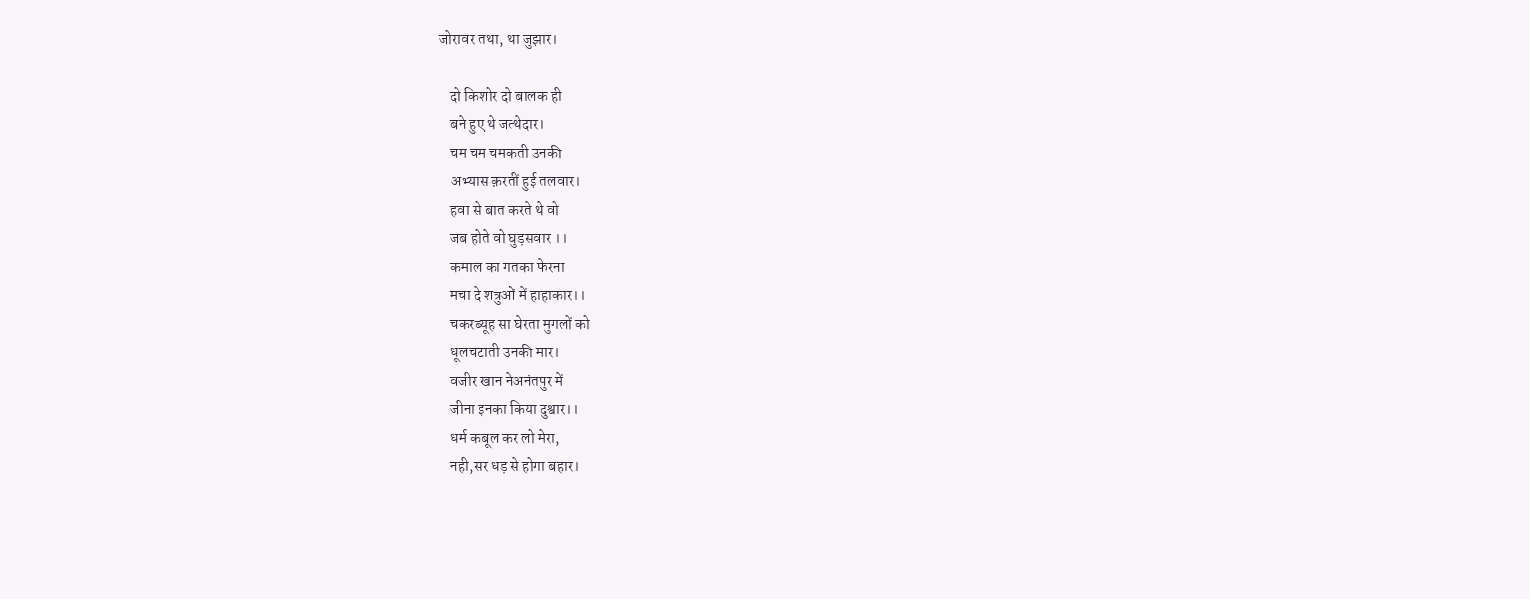जोरावर तथा, था जुझार।

    दो किशोर दो बालक ही
    बने हुए थे जत्थेदार।
    चम चम चमकती उनकी
    अभ्यास क़रतीं हुई तलवार।
    हवा से बात करते थे वो
    जब होते वो घुड़सवार ।।
    कमाल का गतका फेरना
    मचा दे शत्रुओं में हाहाकार।।
    चकरब्यूह सा घेरता मुगलों को
    धूलचटाती उनकी मार।
    वजीर खान नेअनंतपुर में
    जीना इनका किया दुश्वार।।
    धर्म कबूल कर लो मेरा,
    नही,सर धड़ से होगा बहार।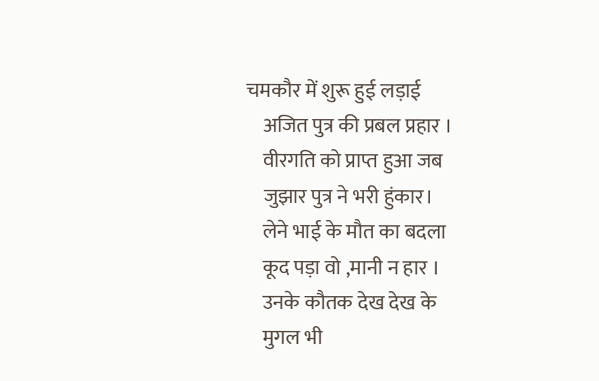चमकौर में शुरू हुई लड़ाई
    अजित पुत्र की प्रबल प्रहार ।
    वीरगति को प्राप्त हुआ जब
    जुझार पुत्र ने भरी हुंकार।
    लेने भाई के मौत का बदला
    कूद पड़ा वो ,मानी न हार ।
    उनके कौतक देख देख के
    मुगल भी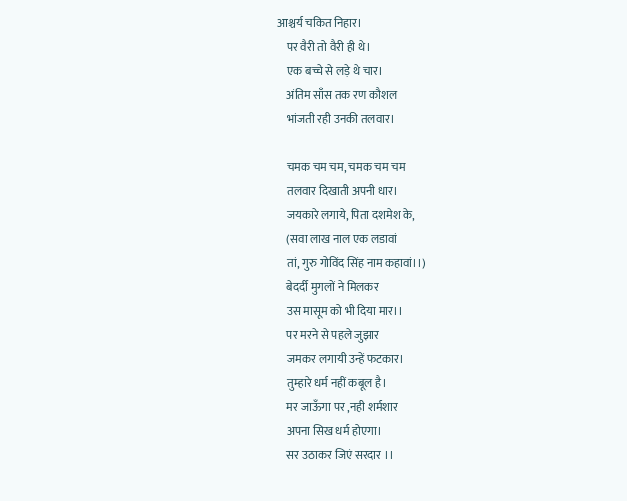आश्चर्य चकित निहार।
    पर वैरी तो वैरी ही थे।
    एक बच्चे से लड़े थे चार।
    अंतिम साँस तक रण कौशल
    भांजती रही उनकी तलवार।

    चमक चम चम, चमक चम चम
    तलवार दिखाती अपनी धार।
    जयकारे लगाये, पिता दशमेश के,
    (सवा लाख नाल एक लडावां
    तां, गुरु गोविंद सिंह नाम कहावां।।)
    बेदर्दी मुगलों ने मिलकर
    उस मासूम को भी दिया मार।।
    पर मरने से पहले जुझार
    जमकर लगायी उन्हें फटकार।
    तुम्हारे धर्म नहीं कबूल है।
    मर जाऊँगा पर ,नही शर्मशार
    अपना सिख धर्म होएगा।
    सर उठाकर जिएं सरदार ।।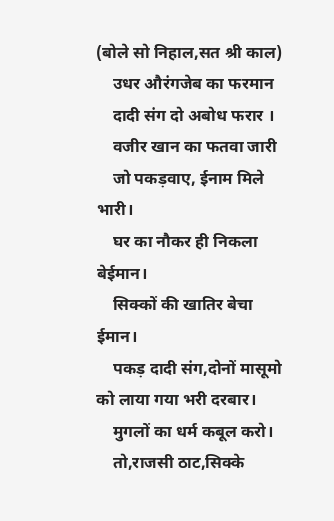(बोले सो निहाल,सत श्री काल)
    उधर औरंगजेब का फरमान
    दादी संग दो अबोध फरार ।
    वजीर खान का फतवा जारी
    जो पकड़वाए, ईनाम मिले भारी।
    घर का नौकर ही निकला बेईमान।
    सिक्कों की खातिर बेचा ईमान।
    पकड़ दादी संग,दोनों मासूमो को लाया गया भरी दरबार।
    मुगलों का धर्म कबूल करो।
    तो,राजसी ठाट,सिक्के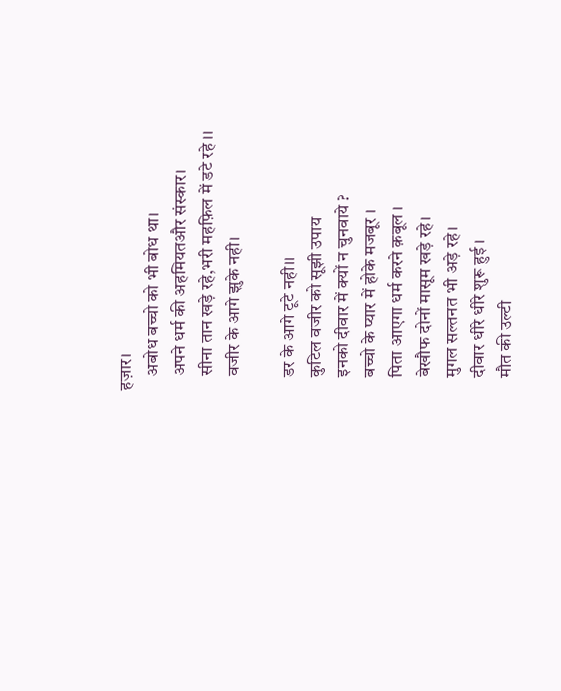हज़ार।
    अबोध बच्चो को भी बोध था।
    अपने धर्म की अहमियतऔर संस्कार।
    सीना तान खड़े रहे,भरी महफ़िल में डटे रहे ।।
    वजीर के आगे झुके नही।

    डर के आगे टूटे नही।।
    कुटिल वजीर को सूझी उपाय
    इनको दीवार में क्यों न चुनवाये ?
    बच्चो के प्यार में होके मजबूर ।
    पिता आएगा धर्म करने क़बूल ।
    बेखौफ दोनों मासूम खड़े रहे।
    मुगल सल्तनत भी अड़े रहे।
    दीवार धीरे धीरे शुरू हुई ।
    मौत की उल्टी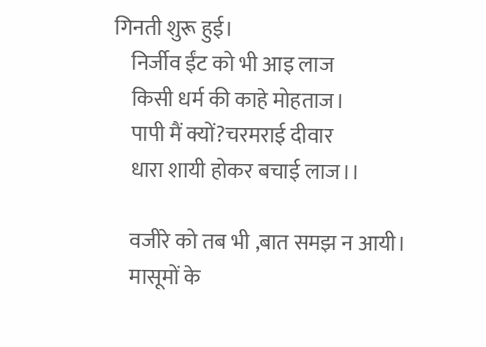गिनती शुरू हुई।
    निर्जीव ईंट को भी आइ लाज
    किसी धर्म की काहे मोहताज।
    पापी मैं क्यों?चरमराई दीवार
    धारा शायी होकर बचाई लाज।।

    वजीरे को तब भी ,बात समझ न आयी।
    मासूमों के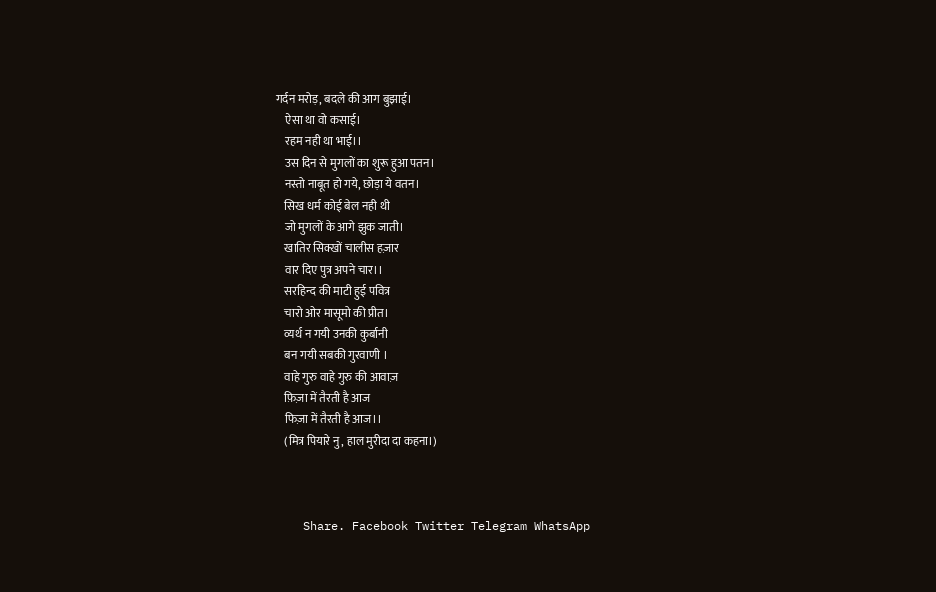गर्दन मरोड़, बदले की आग बुझाई।
    ऐसा था वो कसाई।
    रहम नही था भाई।।
    उस दिन से मुगलों का शुरू हुआ पतन।
    नस्तो नाबूत हो गये, छोड़ा ये वतन।
    सिख धर्म कोई बेल नही थी
    जो मुगलों के आगे झुक जाती।
    खातिर सिक्खों चालीस हज़ार
    वार दिए पुत्र अपने चार।।
    सरहिन्द की माटी हुई पवित्र
    चारो ओर मासूमो की प्रीत।
    व्यर्थ न गयी उनकी कुर्बानी
    बन गयी सबकी गुरवाणी ।
    वाहे गुरु वाहे गुरु की आवाज़
    फ़िज़ा में तैरती है आज
    फिज़ा में तैरती है आज।।
    (मित्र पियारे नु, हाल मुरीदा दा कहना।)



    Share. Facebook Twitter Telegram WhatsApp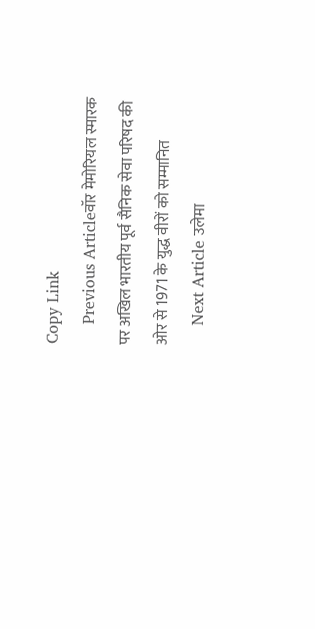Copy Link
    Previous Articleवॉर मेमोरियल स्मारक पर अखिल भारतीय पूर्व सैनिक सेवा परिषद की ओर से 1971 के युद्ध वीरों को सम्मानित
    Next Article उलेमा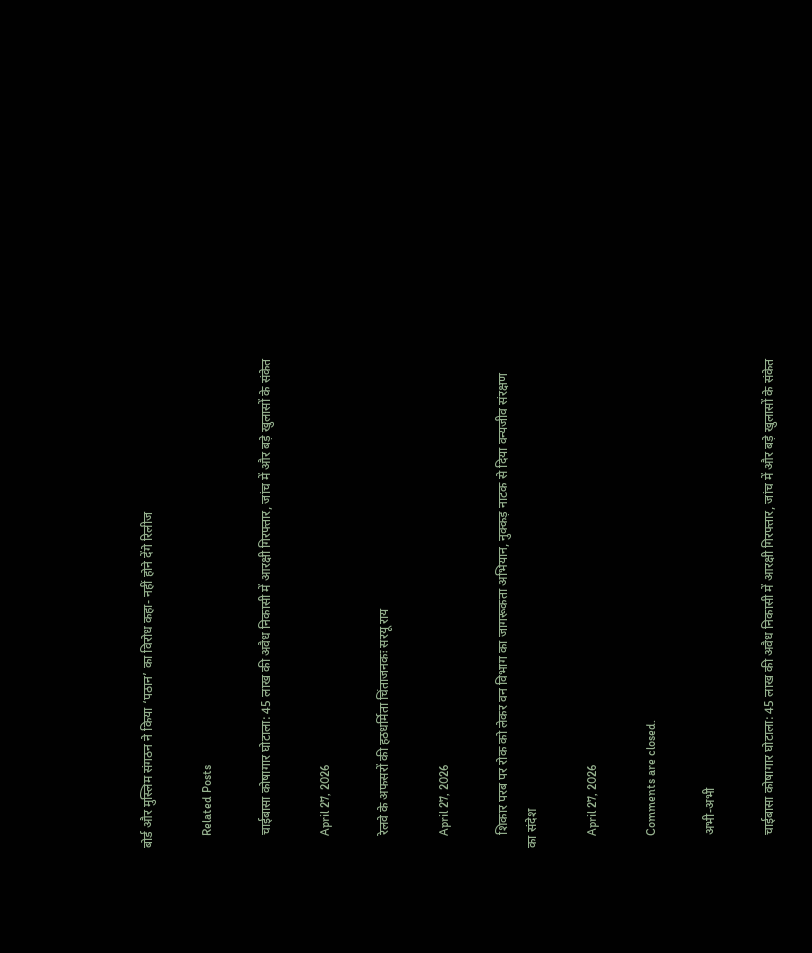बोर्ड और मुस्लिम संगठन ने किया ‘पठान’ का विरोध कहा- नहीं होने देंगे रिलीज

    Related Posts

    चाईबासा कोषागार घोटाला: 45 लाख की अवैध निकासी में आरक्षी गिरफ्तार, जांच में और बड़े खुलासों के संकेत

    April 27, 2026

    रेलवे के अफसरों की हठधर्मिता चिंताजनकः सरयू राय

    April 27, 2026

    शिकार परब पर रोक को लेकर वन विभाग का जागरूकता अभियान, नुक्कड़ नाटक से दिया वन्यजीव संरक्षण का संदेश

    April 27, 2026

    Comments are closed.

    अभी-अभी

    चाईबासा कोषागार घोटाला: 45 लाख की अवैध निकासी में आरक्षी गिरफ्तार, जांच में और बड़े खुलासों के संकेत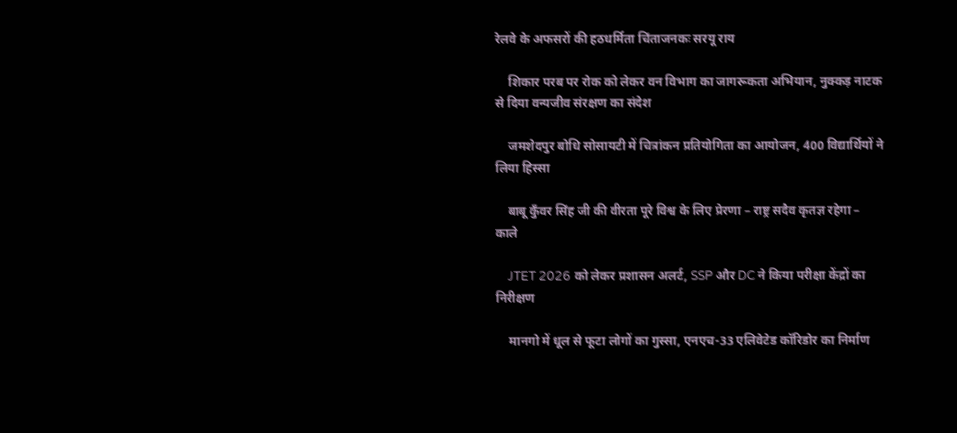रेलवे के अफसरों की हठधर्मिता चिंताजनकः सरयू राय

    शिकार परब पर रोक को लेकर वन विभाग का जागरूकता अभियान, नुक्कड़ नाटक से दिया वन्यजीव संरक्षण का संदेश

    जमशेदपुर बोधि सोसायटी में चित्रांकन प्रतियोगिता का आयोजन, 400 विद्यार्थियों ने लिया हिस्सा

    बाबू कुँवर सिंह जी की वीरता पूरे विश्व के लिए प्रेरणा – राष्ट्र सदैव कृतज्ञ रहेगा – काले

    JTET 2026 को लेकर प्रशासन अलर्ट, SSP और DC ने किया परीक्षा केंद्रों का निरीक्षण

    मानगो में धूल से फूटा लोगों का गुस्सा, एनएच-33 एलिवेटेड कॉरिडोर का निर्माण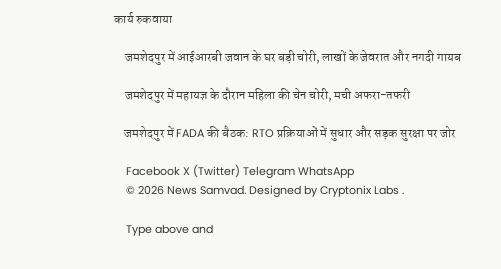कार्य रुकवाया

    जमशेदपुर में आईआरबी जवान के घर बड़ी चोरी, लाखों के जेवरात और नगदी गायब

    जमशेदपुर में महायज्ञ के दौरान महिला की चेन चोरी, मची अफरा-तफरी

    जमशेदपुर में FADA की बैठक: RTO प्रक्रियाओं में सुधार और सड़क सुरक्षा पर जोर

    Facebook X (Twitter) Telegram WhatsApp
    © 2026 News Samvad. Designed by Cryptonix Labs .

    Type above and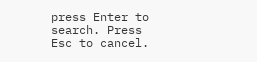press Enter to search. Press Esc to cancel.